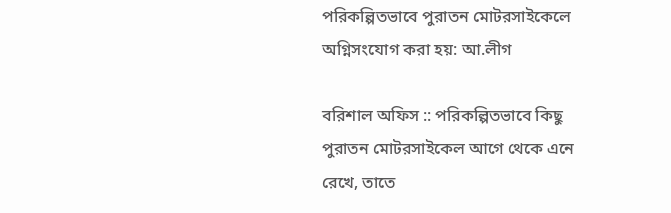পরিকল্পিতভাবে পুরাতন মোটরসাইকেলে অগ্নিসংযোগ করা হয়: আ.লীগ

বরিশাল অফিস :: পরিকল্পিতভাবে কিছু পুরাতন মোটরসাইকেল আগে থেকে এনে রেখে, তাতে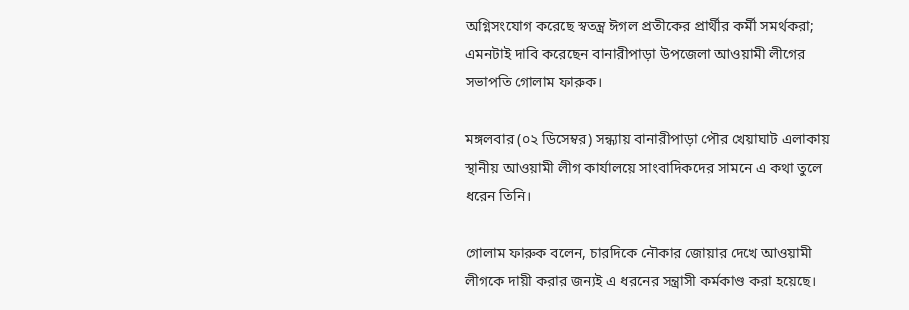অগ্নিসংযোগ করেছে স্বতন্ত্র ঈগল প্রতীকের প্রার্থীর কর্মী সমর্থকরা; এমনটাই দাবি করেছেন বানারীপাড়া উপজেলা আওয়ামী লীগের সভাপতি গোলাম ফারুক।

মঙ্গলবার (০২ ডিসেম্বর) সন্ধ্যায় বানারীপাড়া পৌর খেয়াঘাট এলাকায় স্থানীয় আওয়ামী লীগ কার্যালয়ে সাংবাদিকদের সামনে এ কথা তুলে ধরেন তিনি।

গোলাম ফারুক বলেন, চারদিকে নৌকার জোয়ার দেখে আওয়ামী লীগকে দায়ী করার জন্যই এ ধরনের সন্ত্রাসী কর্মকাণ্ড করা হয়েছে।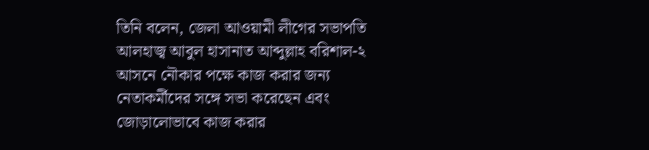তিনি বলেন, জেলা আওয়ামী লীগের সভাপতি আলহাজ্ব আবুল হাসানাত আব্দুল্লাহ বরিশাল-২ আসনে নৌকার পক্ষে কাজ করার জন্য নেতাকর্মীদের সঙ্গে সভা করেছেন এবং জোড়ালোভাবে কাজ করার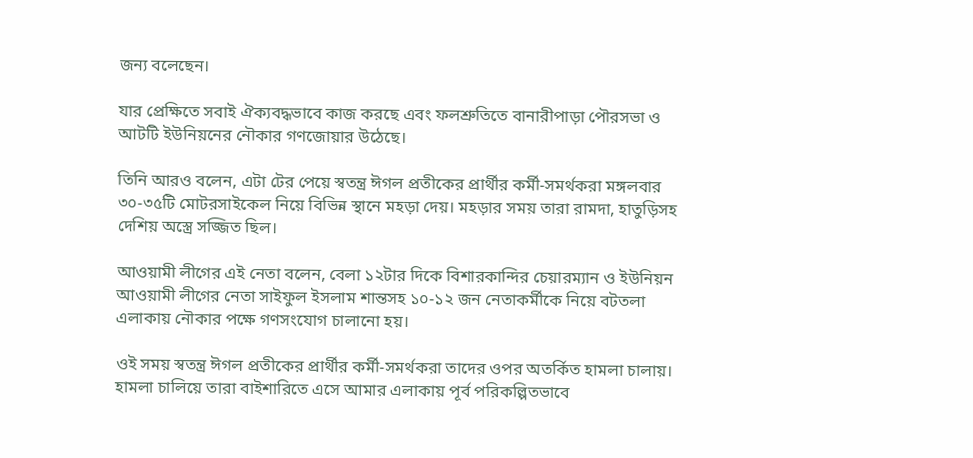জন্য বলেছেন।

যার প্রেক্ষিতে সবাই ঐক্যবদ্ধভাবে কাজ করছে এবং ফলশ্রুতিতে বানারীপাড়া পৌরসভা ও আটটি ইউনিয়নের নৌকার গণজোয়ার উঠেছে।

তিনি আরও বলেন, এটা টের পেয়ে স্বতন্ত্র ঈগল প্রতীকের প্রার্থীর কর্মী-সমর্থকরা মঙ্গলবার ৩০-৩৫টি মোটরসাইকেল নিয়ে বিভিন্ন স্থানে মহড়া দেয়। মহড়ার সময় তারা রামদা, হাতুড়িসহ দেশিয় অস্ত্রে সজ্জিত ছিল।

আওয়ামী লীগের এই নেতা বলেন, বেলা ১২টার দিকে বিশারকান্দির চেয়ারম্যান ও ইউনিয়ন আওয়ামী লীগের নেতা সাইফুল ইসলাম শান্তসহ ১০-১২ জন নেতাকর্মীকে নিয়ে বটতলা এলাকায় নৌকার পক্ষে গণসংযোগ চালানো হয়।

ওই সময় স্বতন্ত্র ঈগল প্রতীকের প্রার্থীর কর্মী-সমর্থকরা তাদের ওপর অতর্কিত হামলা চালায়। হামলা চালিয়ে তারা বাইশারিতে এসে আমার এলাকায় পূর্ব পরিকল্পিতভাবে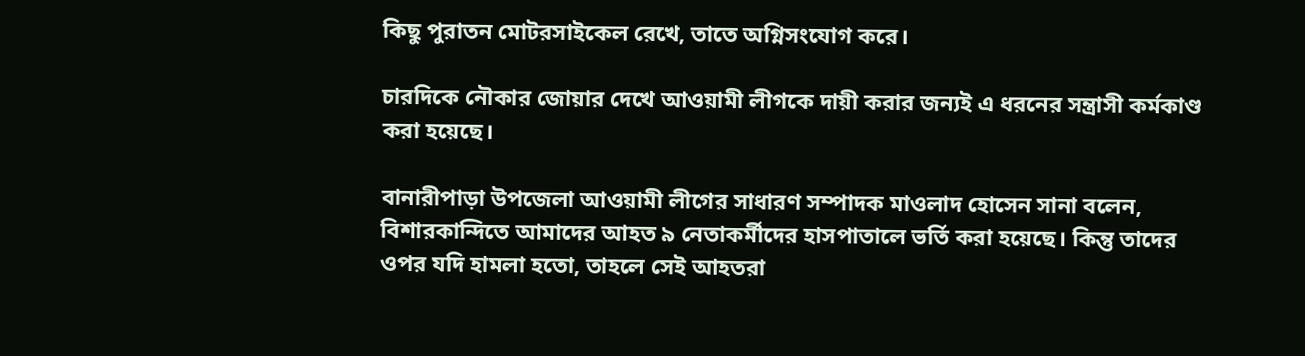কিছু পুরাতন মোটরসাইকেল রেখে, তাতে অগ্নিসংযোগ করে।

চারদিকে নৌকার জোয়ার দেখে আওয়ামী লীগকে দায়ী করার জন্যই এ ধরনের সন্ত্রাসী কর্মকাণ্ড করা হয়েছে।

বানারীপাড়া উপজেলা আওয়ামী লীগের সাধারণ সম্পাদক মাওলাদ হোসেন সানা বলেন, বিশারকান্দিতে আমাদের আহত ৯ নেতাকর্মীদের হাসপাতালে ভর্তি করা হয়েছে। কিন্তু তাদের ওপর যদি হামলা হতো, তাহলে সেই আহতরা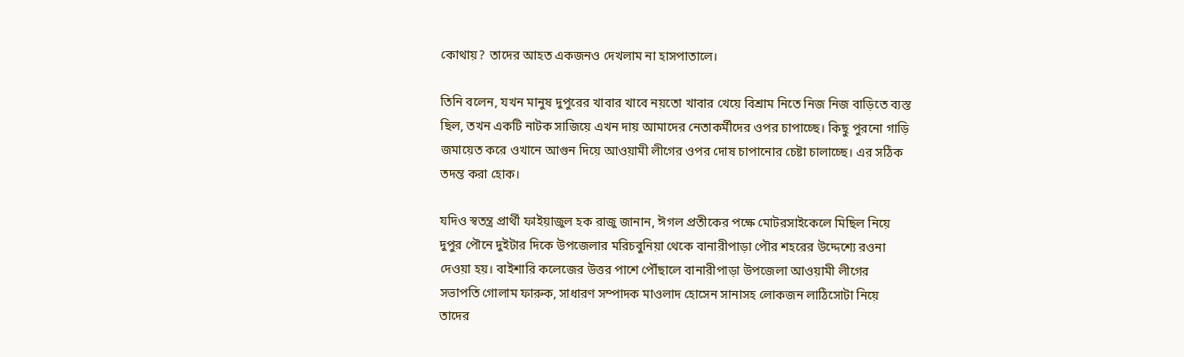কোথায়? তাদের আহত একজনও দেখলাম না হাসপাতালে।

তিনি বলেন, যখন মানুষ দুপুরের খাবার খাবে নয়তো খাবার খেয়ে বিশ্রাম নিতে নিজ নিজ বাড়িতে ব্যস্ত ছিল, তখন একটি নাটক সাজিয়ে এখন দায় আমাদের নেতাকর্মীদের ওপর চাপাচ্ছে। কিছু পুরনো গাড়ি জমায়েত করে ওখানে আগুন দিয়ে আওয়ামী লীগের ওপর দোষ চাপানোর চেষ্টা চালাচ্ছে। এর সঠিক তদন্ত করা হোক।

যদিও স্বতন্ত্র প্রার্থী ফাইয়াজুল হক রাজু জানান, ঈগল প্রতীকের পক্ষে মোটরসাইকেলে মিছিল নিয়ে দুপুর পৌনে দুইটার দিকে উপজেলার মরিচবুনিয়া থেকে বানারীপাড়া পৌর শহরের উদ্দেশ্যে রওনা দেওয়া হয়। বাইশারি কলেজের উত্তর পাশে পৌঁছালে বানারীপাড়া উপজেলা আওয়ামী লীগের সভাপতি গোলাম ফারুক, সাধারণ সম্পাদক মাওলাদ হোসেন সানাসহ লোকজন লাঠিসোটা নিয়ে তাদের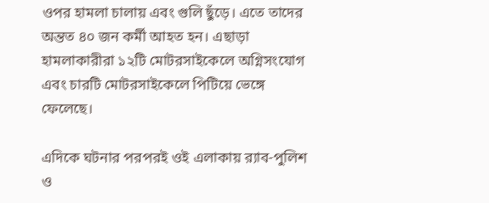ওপর হামলা চালায় এবং গুলি ছুঁড়ে। এতে তাদের অন্তত ৪০ জন কর্মী আহত হন। এছাড়া হামলাকারীরা ১২টি মোটরসাইকেলে অগ্নিসংযোগ এবং চারটি মোটরসাইকেলে পিটিয়ে ভেঙ্গে ফেলেছে।

এদিকে ঘটনার পরপরই ওই এলাকায় র‌্যাব-পুলিশ ও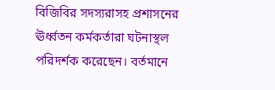বিজিবির সদস্যরাসহ প্রশাসনের ঊর্ধ্বতন কর্মকর্তারা ঘটনাস্থল পরিদর্শক করেছেন। বর্তমানে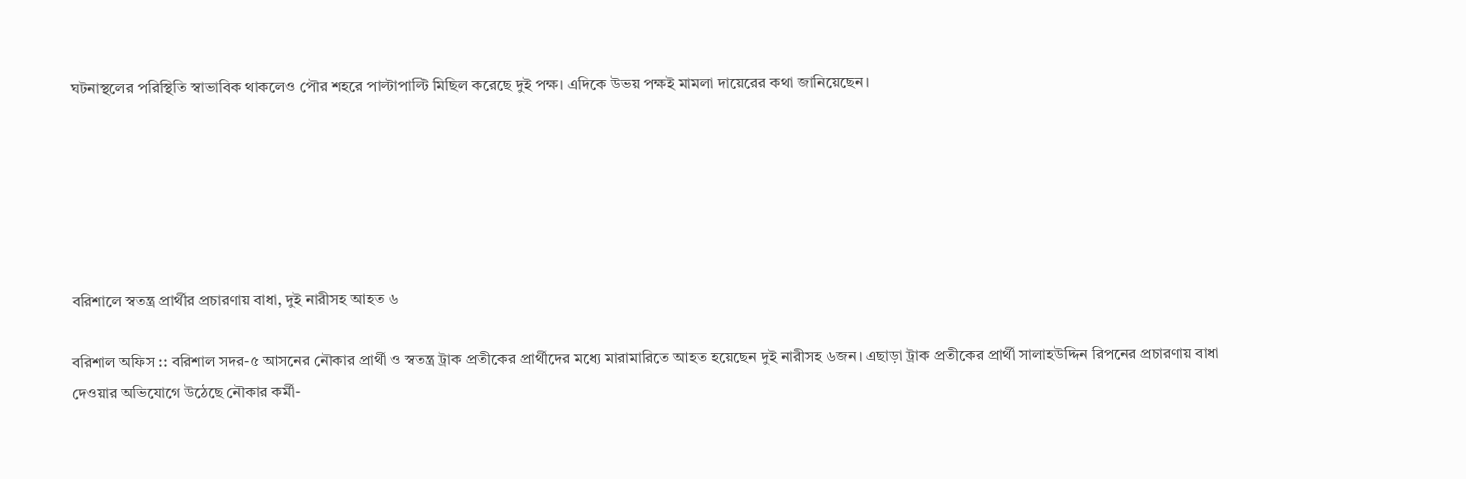ঘটনাস্থলের পরিস্থিতি স্বাভাবিক থাকলেও পৌর শহরে পাল্টাপাল্টি মিছিল করেছে দুই পক্ষ। এদিকে উভয় পক্ষই মামলা দায়েরের কথা জানিয়েছেন।






বরিশালে স্বতন্ত্র প্রার্থীর প্রচারণায় বাধা, দুই নারীসহ আহত ৬

বরিশাল অফিস :: বরিশাল সদর-৫ আসনের নৌকার প্রার্থী ও স্বতন্ত্র ট্রাক প্রতীকের প্রার্থীদের মধ্যে মারামারিতে আহত হয়েছেন দুই নারীসহ ৬জন। এছাড়া ট্রাক প্রতীকের প্রার্থী সালাহউদ্দিন রিপনের প্রচারণায় বাধা দেওয়ার অভিযোগে উঠেছে নৌকার কর্মী-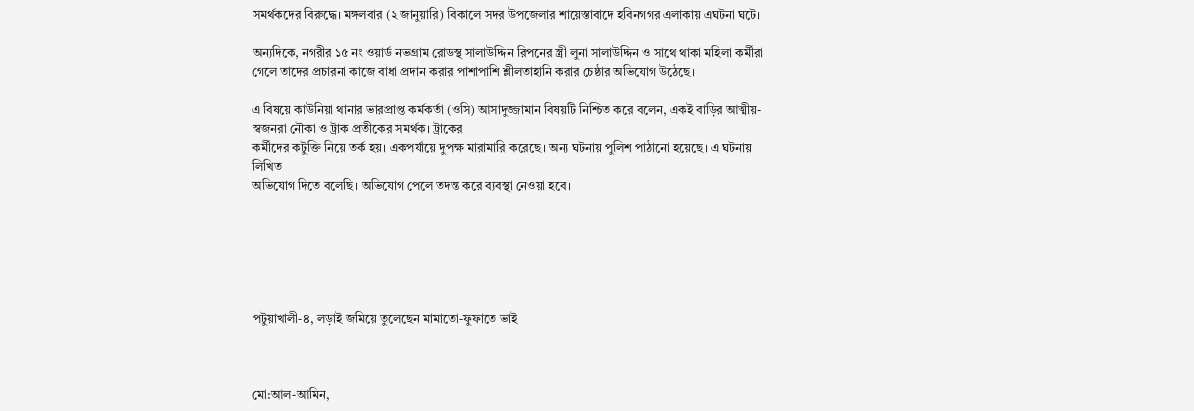সমর্থকদের বিরুদ্ধে। মঙ্গলবার (২ জানুয়ারি) বিকালে সদর উপজেলার শায়েস্তাবাদে হবিনগগর এলাকায় এঘটনা ঘটে।

অন্যদিকে, নগরীর ১৫ নং ওয়ার্ড নভগ্রাম রোডস্থ সালাউদ্দিন রিপনের স্ত্রী লুনা সালাউদ্দিন ও সাথে থাকা মহিলা কর্মীরা গেলে তাদের প্রচারনা কাজে বাধা প্রদান করার পাশাপাশি শ্লীলতাহানি করার চেষ্ঠার অভিযোগ উঠেছে।

এ বিষয়ে কাউনিয়া থানার ভারপ্রাপ্ত কর্মকর্তা (ওসি) আসাদুজ্জামান বিষয়টি নিশ্চিত করে বলেন, একই বাড়ির আত্মীয়-স্বজনরা নৌকা ও ট্রাক প্রতীকের সমর্থক। ট্রাকের
কর্মীদের কটুক্তি নিয়ে তর্ক হয়। একপর্যায়ে দুপক্ষ মারামারি করেছে। অন্য ঘটনায় পুলিশ পাঠানো হয়েছে। এ ঘটনায় লিখিত
অভিযোগ দিতে বলেছি। অভিযোগ পেলে তদন্ত করে ব্যবস্থা নেওয়া হবে।






পটুয়াখালী-৪, লড়াই জমিয়ে তুলেছেন মামাতো-ফুফাতে ভাই



মো:আল-আমিন,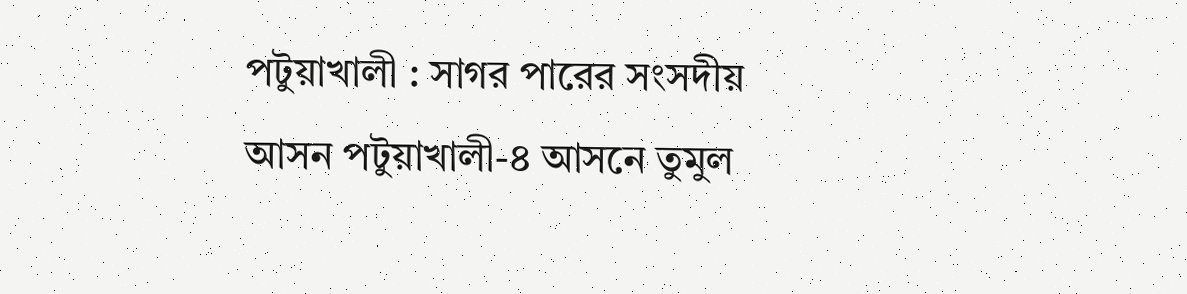পটুয়াখালী : সাগর পারের সংসদীয় আসন পটুয়াখালী-৪ আসনে তুমুল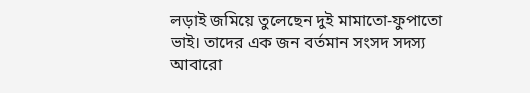লড়াই জমিয়ে তুলেছেন দুই মামাতো-ফুপাতো ভাই। তাদের এক জন বর্তমান সংসদ সদস্য আবারো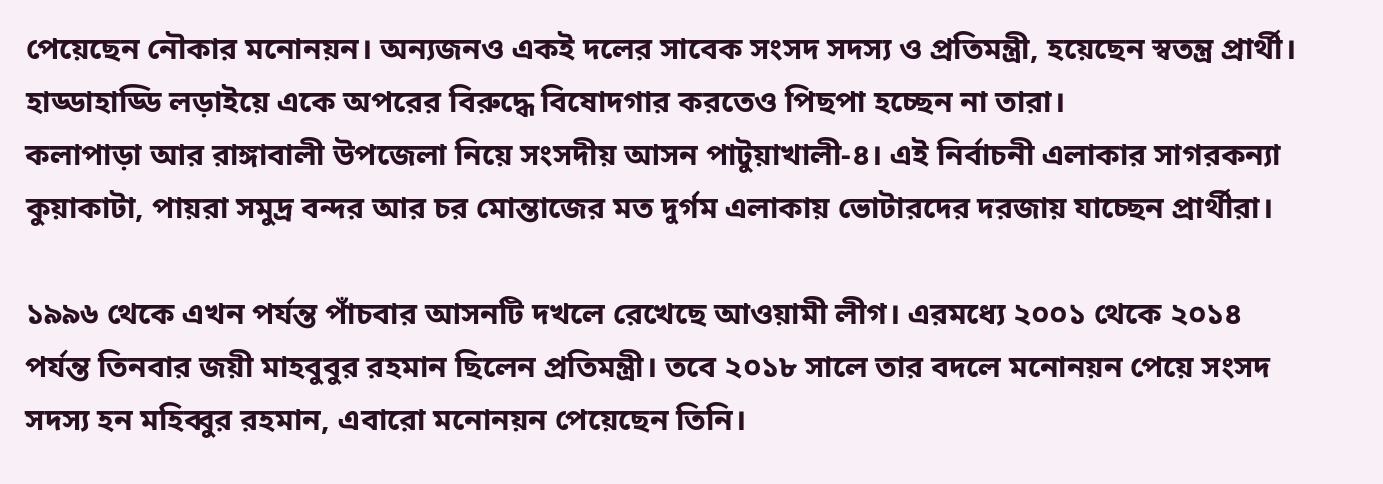পেয়েছেন নৌকার মনোনয়ন। অন্যজনও একই দলের সাবেক সংসদ সদস্য ও প্রতিমন্ত্রী, হয়েছেন স্বতন্ত্র প্রার্থী। হাড্ডাহাড্ডি লড়াইয়ে একে অপরের বিরুদ্ধে বিষোদগার করতেও পিছপা হচ্ছেন না তারা।
কলাপাড়া আর রাঙ্গাবালী উপজেলা নিয়ে সংসদীয় আসন পাটুয়াখালী-৪। এই নির্বাচনী এলাকার সাগরকন্যা কুয়াকাটা, পায়রা সমুদ্র বন্দর আর চর মোন্তাজের মত দুর্গম এলাকায় ভোটারদের দরজায় যাচ্ছেন প্রার্থীরা।

১৯৯৬ থেকে এখন পর্যন্ত পাঁচবার আসনটি দখলে রেখেছে আওয়ামী লীগ। এরমধ্যে ২০০১ থেকে ২০১৪ পর্যন্ত তিনবার জয়ী মাহবুবুর রহমান ছিলেন প্রতিমন্ত্রী। তবে ২০১৮ সালে তার বদলে মনোনয়ন পেয়ে সংসদ সদস্য হন মহিব্বুর রহমান, এবারো মনোনয়ন পেয়েছেন তিনি।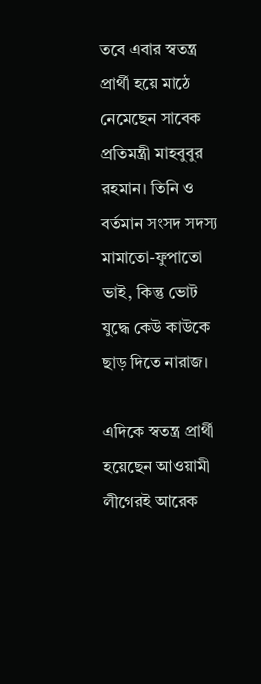তবে এবার স্বতন্ত্র প্রার্থী হয়ে মাঠে নেমেছেন সাবেক প্রতিমন্ত্রী মাহবুবুর রহমান। তিনি ও বর্তমান সংসদ সদস্য মামাতো-ফুপাতো ভাই, কিন্তু ভোট যুদ্ধে কেউ কাউকে ছাড় দিতে নারাজ।

এদিকে স্বতন্ত্র প্রার্থী হয়েছেন আওয়ামী লীগেরই আরেক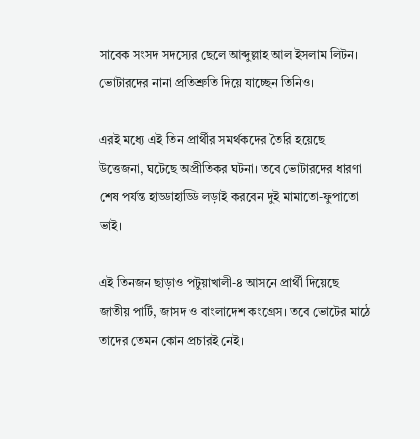সাবেক সংসদ সদস্যের ছেলে আব্দুল্লাহ আল ইসলাম লিটন। ভোটারদের নানা প্রতিশ্রুতি দিয়ে যাচ্ছেন তিনিও।

এরই মধ্যে এই তিন প্রার্থীর সমর্থকদের তৈরি হয়েছে উত্তেজনা, ঘটেছে অপ্রীতিকর ঘটনা। তবে ভোটারদের ধারণা শেষ পর্যন্ত হাড্ডাহাড্ডি লড়াই করবেন দুই মামাতো-ফুপাতো ভাই।

এই তিনজন ছাড়াও পটুয়াখালী-৪ আসনে প্রার্থী দিয়েছে জাতীয় পার্টি, জাসদ ও বাংলাদেশ কংগ্রেস। তবে ভোটের মাঠে তাদের তেমন কোন প্রচারই নেই।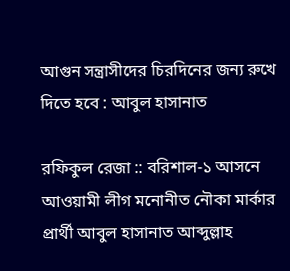আগুন সন্ত্রাসীদের চিরদিনের জন্য রুখে দিতে হবে : আবুল হাসানাত

রফিকুল রেজা :: বরিশাল-১ আসনে আওয়ামী লীগ মনোনীত নৌকা মার্কার প্রার্থী আবুল হাসানাত আব্দুল্লাহ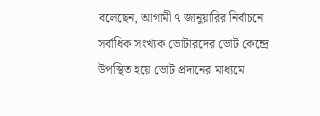বলেছেন, আগামী ৭ জানুয়ারির নির্বাচনে সর্বাধিক সংখ্যক ভোটারদের ভোট কেন্দ্রে উপস্থিত হয়ে ভোট প্রদানের মাধ্যমে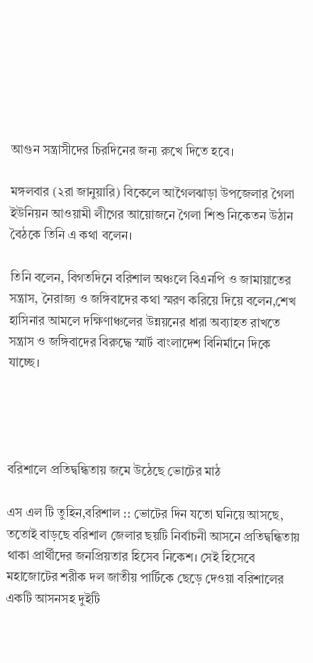আগুন সন্ত্রাসীদের চিরদিনের জন্য রুখে দিতে হবে।

মঙ্গলবার (২রা জানুয়ারি) বিকেলে আগৈলঝাড়া উপজেলার গৈলা ইউনিয়ন আওয়ামী লীগের আয়োজনে গৈলা শিশু নিকেতন উঠান বৈঠকে তিনি এ কথা বলেন।

তিনি বলেন, বিগতদিনে বরিশাল অঞ্চলে বিএনপি ও জামায়াতের সন্ত্রাস, নৈরাজ্য ও জঙ্গিবাদের কথা স্মরণ করিয়ে দিয়ে বলেন,শেখ হাসিনার আমলে দক্ষিণাঞ্চলের উন্নয়নের ধারা অব্যাহত রাখতে সন্ত্রাস ও জঙ্গিবাদের বিরুদ্ধে স্মার্ট বাংলাদেশ বিনির্মানে দিকে যাচ্ছে।




বরিশালে প্রতিদ্বন্ধিতায় জমে উঠেছে ভোটের মাঠ

এস এল টি তুহিন,বরিশাল :: ভোটের দিন যতো ঘনিয়ে আসছে, ততোই বাড়ছে বরিশাল জেলার ছয়টি নির্বাচনী আসনে প্রতিদ্বন্ধিতায় থাকা প্রার্থীদের জনপ্রিয়তার হিসেব নিকেশ। সেই হিসেবে মহাজোটের শরীক দল জাতীয় পার্টিকে ছেড়ে দেওয়া বরিশালের একটি আসনসহ দুইটি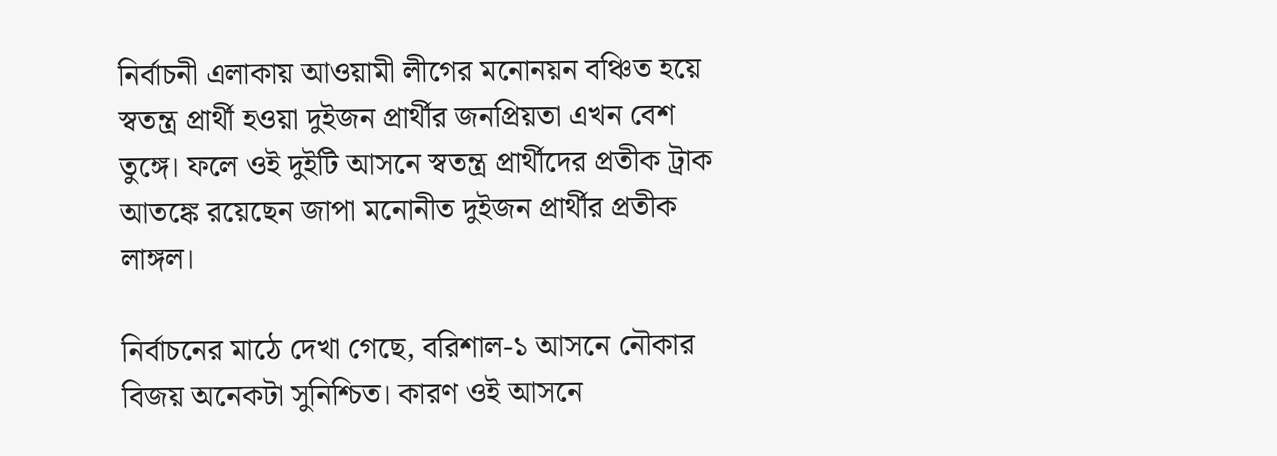নির্বাচনী এলাকায় আওয়ামী লীগের মনোনয়ন বঞ্চিত হয়ে স্বতন্ত্র প্রার্থী হওয়া দুইজন প্রার্থীর জনপ্রিয়তা এখন বেশ তুঙ্গে। ফলে ওই দুইটি আসনে স্বতন্ত্র প্রার্থীদের প্রতীক ট্রাক আতঙ্কে রয়েছেন জাপা মনোনীত দুইজন প্রার্থীর প্রতীক লাঙ্গল।

নির্বাচনের মাঠে দেখা গেছে, বরিশাল-১ আসনে নৌকার বিজয় অনেকটা সুনিশ্চিত। কারণ ওই আসনে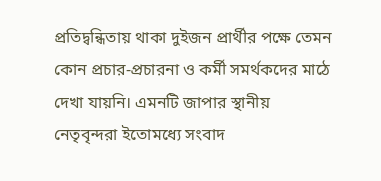প্রতিদ্বন্ধিতায় থাকা দুইজন প্রার্থীর পক্ষে তেমন কোন প্রচার-প্রচারনা ও কর্মী সমর্থকদের মাঠে দেখা যায়নি। এমনটি জাপার স্থানীয় নেতৃবৃন্দরা ইতোমধ্যে সংবাদ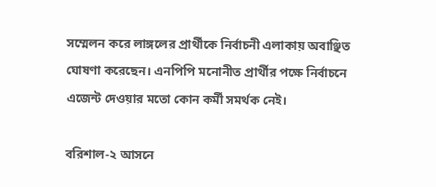সম্মেলন করে লাঙ্গলের প্রার্থীকে নির্বাচনী এলাকায় অবাঞ্ছিত ঘোষণা করেছেন। এনপিপি মনোনীত প্রার্থীর পক্ষে নির্বাচনে এজেন্ট দেওয়ার মতো কোন কর্মী সমর্থক নেই।

বরিশাল-২ আসনে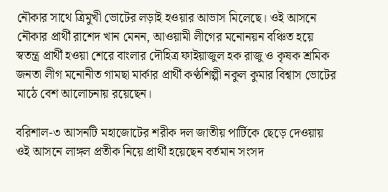নৌকার সাথে ত্রিমুখী ভোটের লড়াই হওয়ার আভাস মিলেছে। ওই আসনে নৌকার প্রার্থী রাশেদ খান মেনন, আওয়ামী লীগের মনোনয়ন বঞ্চিত হয়ে স্বতন্ত্র প্রার্থী হওয়া শেরে বাংলার দৌহিত্র ফাইয়াজুল হক রাজু ও কৃষক শ্রমিক জনতা লীগ মনোনীত গামছা মার্কার প্রার্থী কণ্ঠশিল্পী নকুল কুমার বিশ্বাস ভোটের মাঠে বেশ আলোচনায় রয়েছেন।

বরিশাল-৩ আসনটি মহাজোটের শরীক দল জাতীয় পার্টিকে ছেড়ে দেওয়ায় ওই আসনে লাঙ্গল প্রতীক নিয়ে প্রার্থী হয়েছেন বর্তমান সংসদ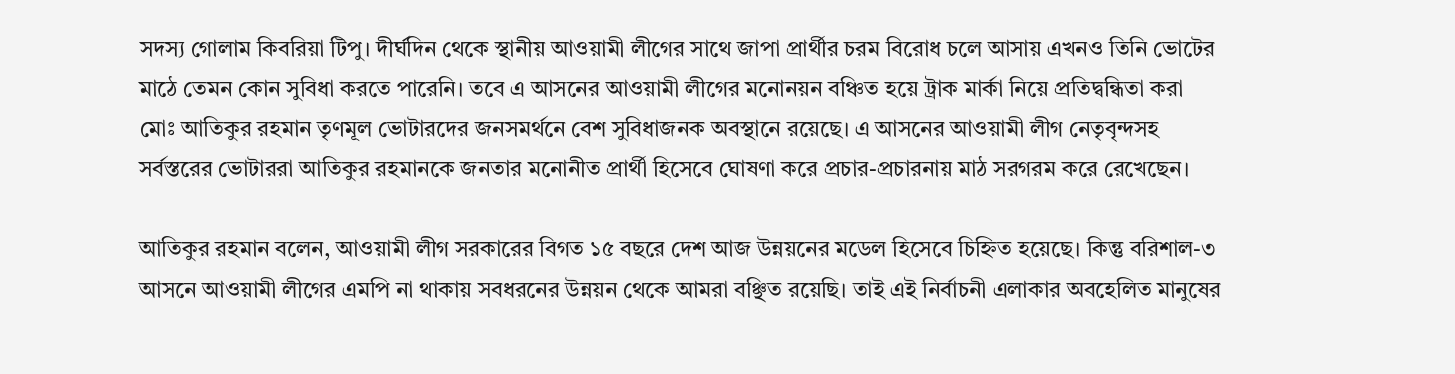সদস্য গোলাম কিবরিয়া টিপু। দীর্ঘদিন থেকে স্থানীয় আওয়ামী লীগের সাথে জাপা প্রার্থীর চরম বিরোধ চলে আসায় এখনও তিনি ভোটের মাঠে তেমন কোন সুবিধা করতে পারেনি। তবে এ আসনের আওয়ামী লীগের মনোনয়ন বঞ্চিত হয়ে ট্রাক মার্কা নিয়ে প্রতিদ্বন্ধিতা করা মোঃ আতিকুর রহমান তৃণমূল ভোটারদের জনসমর্থনে বেশ সুবিধাজনক অবস্থানে রয়েছে। এ আসনের আওয়ামী লীগ নেতৃবৃন্দসহ সর্বস্তরের ভোটাররা আতিকুর রহমানকে জনতার মনোনীত প্রার্থী হিসেবে ঘোষণা করে প্রচার-প্রচারনায় মাঠ সরগরম করে রেখেছেন।

আতিকুর রহমান বলেন, আওয়ামী লীগ সরকারের বিগত ১৫ বছরে দেশ আজ উন্নয়নের মডেল হিসেবে চিহ্নিত হয়েছে। কিন্তু বরিশাল-৩ আসনে আওয়ামী লীগের এমপি না থাকায় সবধরনের উন্নয়ন থেকে আমরা বঞ্ছিত রয়েছি। তাই এই নির্বাচনী এলাকার অবহেলিত মানুষের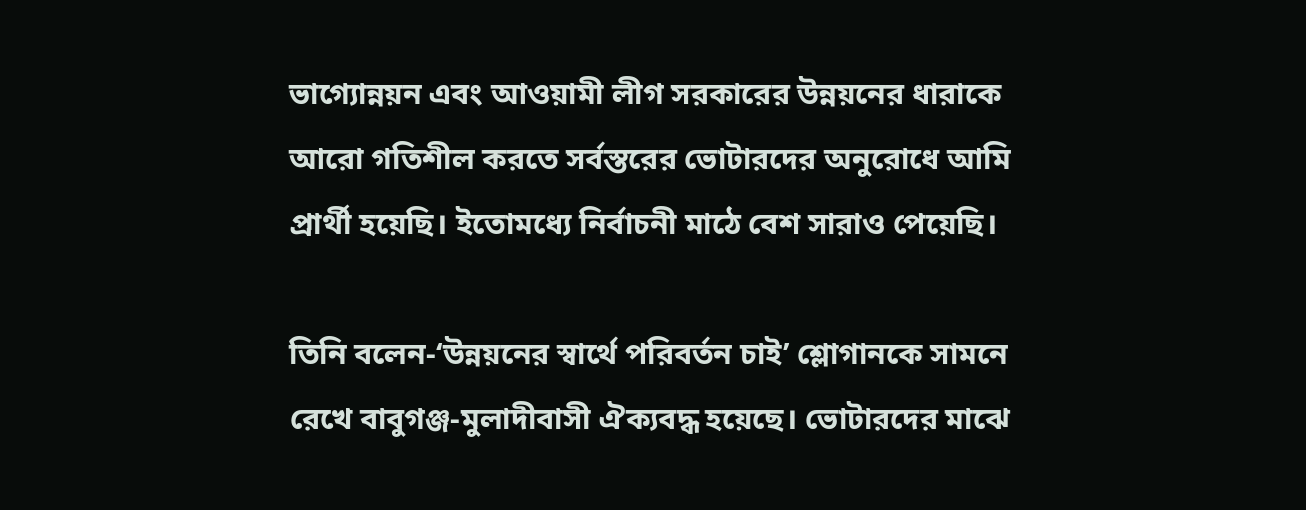ভাগ্যোন্নয়ন এবং আওয়ামী লীগ সরকারের উন্নয়নের ধারাকে আরো গতিশীল করতে সর্বস্তরের ভোটারদের অনুরোধে আমি প্রার্থী হয়েছি। ইতোমধ্যে নির্বাচনী মাঠে বেশ সারাও পেয়েছি।

তিনি বলেন-‘উন্নয়নের স্বার্থে পরিবর্তন চাই’ শ্লোগানকে সামনে রেখে বাবুগঞ্জ-মুলাদীবাসী ঐক্যবদ্ধ হয়েছে। ভোটারদের মাঝে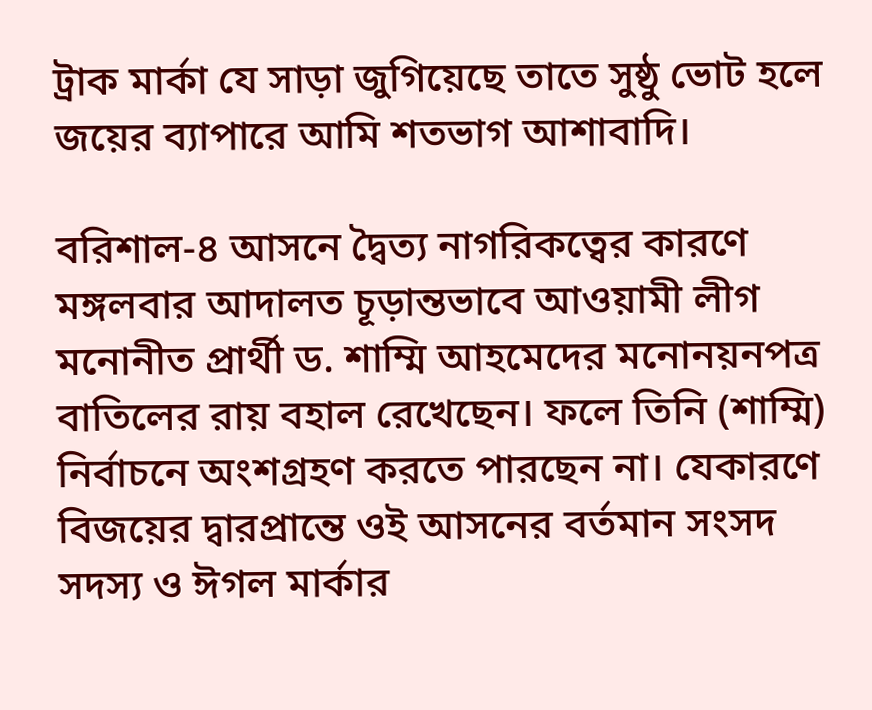ট্রাক মার্কা যে সাড়া জুগিয়েছে তাতে সুষ্ঠু ভোট হলে জয়ের ব্যাপারে আমি শতভাগ আশাবাদি।

বরিশাল-৪ আসনে দ্বৈত্য নাগরিকত্বের কারণে মঙ্গলবার আদালত চূড়ান্তভাবে আওয়ামী লীগ মনোনীত প্রার্থী ড. শাম্মি আহমেদের মনোনয়নপত্র বাতিলের রায় বহাল রেখেছেন। ফলে তিনি (শাম্মি) নির্বাচনে অংশগ্রহণ করতে পারছেন না। যেকারণে বিজয়ের দ্বারপ্রান্তে ওই আসনের বর্তমান সংসদ সদস্য ও ঈগল মার্কার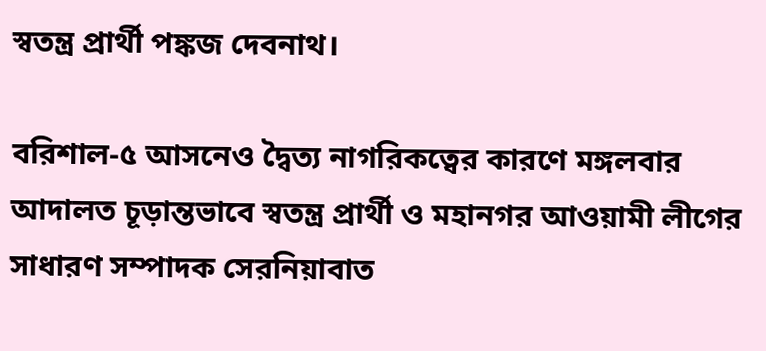স্বতন্ত্র প্রার্থী পঙ্কজ দেবনাথ।

বরিশাল-৫ আসনেও দ্বৈত্য নাগরিকত্বের কারণে মঙ্গলবার আদালত চূড়ান্তভাবে স্বতন্ত্র প্রার্থী ও মহানগর আওয়ামী লীগের সাধারণ সম্পাদক সেরনিয়াবাত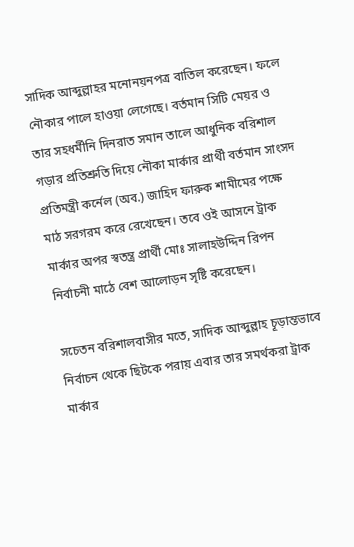সাদিক আব্দুল্লাহর মনোনয়নপত্র বাতিল করেছেন। ফলে নৌকার পালে হাওয়া লেগেছে। বর্তমান সিটি মেয়র ও তার সহধর্মীনি দিনরাত সমান তালে আধুনিক বরিশাল গড়ার প্রতিশ্রুতি দিয়ে নৌকা মার্কার প্রার্থী বর্তমান সাংসদ প্রতিমন্ত্রী কর্নেল (অব.) জাহিদ ফারুক শামীমের পক্ষে মাঠ সরগরম করে রেখেছেন। তবে ওই আসনে ট্রাক মার্কার অপর স্বতন্ত্র প্রার্থী মোঃ সালাহউদ্দিন রিপন নির্বাচনী মাঠে বেশ আলোড়ন সৃষ্টি করেছেন।

সচেতন বরিশালবাসীর মতে, সাদিক আব্দুল্লাহ চূড়ান্তভাবে নির্বাচন থেকে ছিটকে পরায় এবার তার সমর্থকরা ট্রাক মার্কার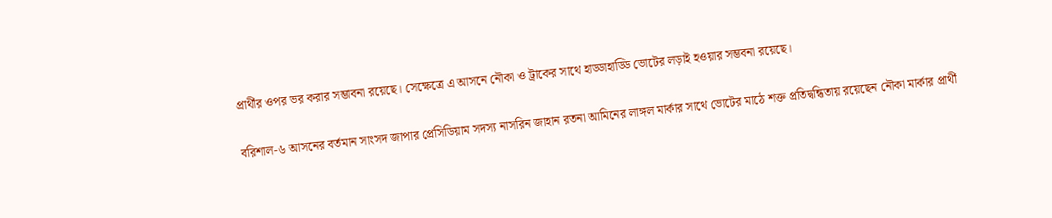প্রার্থীর ওপর ভর করার সম্ভাবনা রয়েছে। সেক্ষেত্রে এ আসনে নৌকা ও ট্রাকের সাথে হাড্ডাহাড্ডি ভোটের লড়াই হওয়ার সম্ভবনা রয়েছে।

বরিশাল-৬ আসনের বর্তমান সাংসদ জাপার প্রেসিডিয়াম সদস্য নাসরিন জাহান রতনা আমিনের লাঙ্গল মার্কার সাথে ভোটের মাঠে শক্ত প্রতিদ্বন্ধিতায় রয়েছেন নৌকা মার্কার প্রার্থী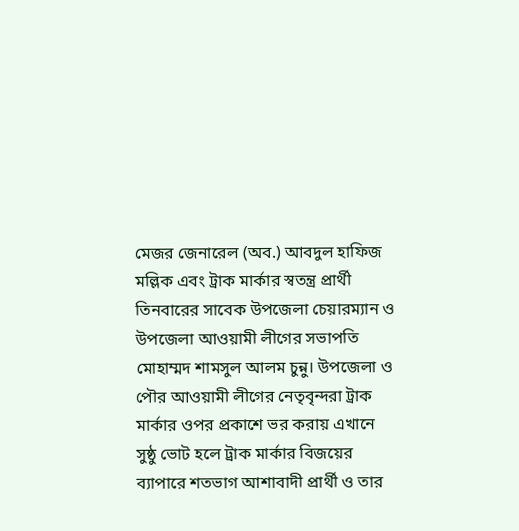মেজর জেনারেল (অব.) আবদুল হাফিজ মল্লিক এবং ট্রাক মার্কার স্বতন্ত্র প্রার্থী তিনবারের সাবেক উপজেলা চেয়ারম্যান ও উপজেলা আওয়ামী লীগের সভাপতি মোহাম্মদ শামসুল আলম চুন্নু। উপজেলা ও পৌর আওয়ামী লীগের নেতৃবৃন্দরা ট্রাক মার্কার ওপর প্রকাশে ভর করায় এখানে সুষ্ঠু ভোট হলে ট্রাক মার্কার বিজয়ের ব্যাপারে শতভাগ আশাবাদী প্রার্থী ও তার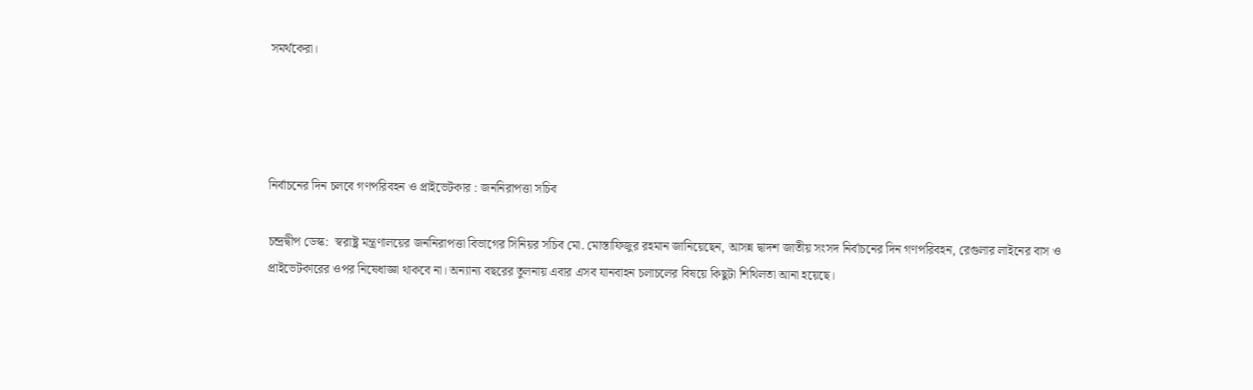সমর্থকেরা।




নির্বাচনের দিন চলবে গণপরিবহন ও প্রাইভেটকার : জননিরাপত্তা সচিব

চন্দ্রদ্বীপ ডেস্ক:  স্বরাষ্ট্র মন্ত্রণালয়ের জননিরাপত্তা বিভাগের সিনিয়র সচিব মো. মোস্তাফিজুর রহমান জানিয়েছেন, আসন্ন দ্বাদশ জাতীয় সংসদ নির্বাচনের দিন গণপরিবহন, রেগুলার লাইনের বাস ও প্রাইভেটকারের ওপর নিষেধাজ্ঞা থাকবে না। অন্যান্য বছরের তুলনায় এবার এসব যানবাহন চলাচলের বিষয়ে কিছুটা শিথিলতা আনা হয়েছে।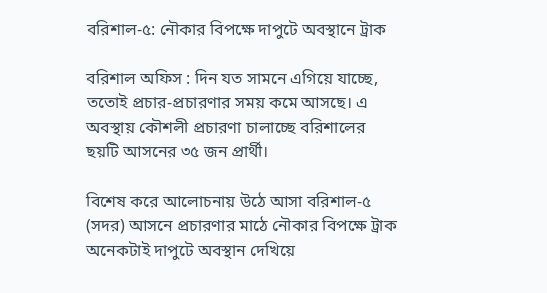বরিশাল-৫: নৌকার বিপক্ষে দাপুটে অবস্থানে ট্রাক

বরিশাল অফিস : দিন যত সামনে এগিয়ে যাচ্ছে, ততোই প্রচার-প্রচারণার সময় কমে আসছে। এ অবস্থায় কৌশলী প্রচারণা চালাচ্ছে বরিশালের ছয়টি আসনের ৩৫ জন প্রার্থী।

বিশেষ করে আলোচনায় উঠে আসা বরিশাল-৫ (সদর) আসনে প্রচারণার মাঠে নৌকার বিপক্ষে ট্রাক অনেকটাই দাপুটে অবস্থান দেখিয়ে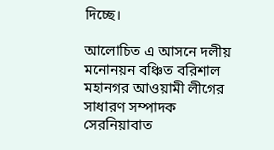দিচ্ছে।

আলোচিত এ আসনে দলীয় মনোনয়ন বঞ্চিত বরিশাল মহানগর আওয়ামী লীগের সাধারণ সম্পাদক সেরনিয়াবাত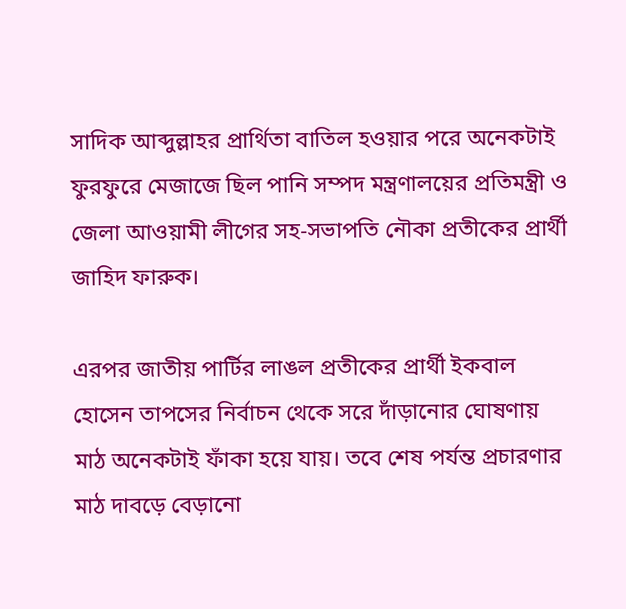সাদিক আব্দুল্লাহর প্রার্থিতা বাতিল হওয়ার পরে অনেকটাই ফুরফুরে মেজাজে ছিল পানি সম্পদ মন্ত্রণালয়ের প্রতিমন্ত্রী ও জেলা আওয়ামী লীগের সহ-সভাপতি নৌকা প্রতীকের প্রার্থী জাহিদ ফারুক।

এরপর জাতীয় পার্টির লাঙল প্রতীকের প্রার্থী ইকবাল হোসেন তাপসের নির্বাচন থেকে সরে দাঁড়ানোর ঘোষণায় মাঠ অনেকটাই ফাঁকা হয়ে যায়। তবে শেষ পর্যন্ত প্রচারণার মাঠ দাবড়ে বেড়ানো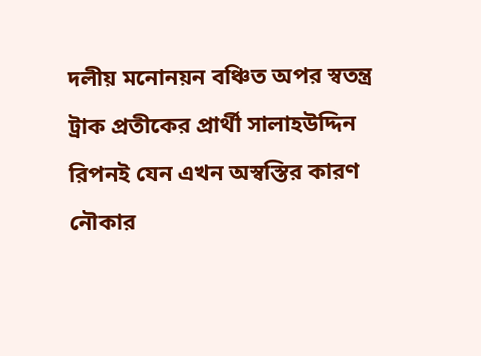দলীয় মনোনয়ন বঞ্চিত অপর স্বতন্ত্র ট্রাক প্রতীকের প্রার্থী সালাহউদ্দিন রিপনই যেন এখন অস্বস্তির কারণ নৌকার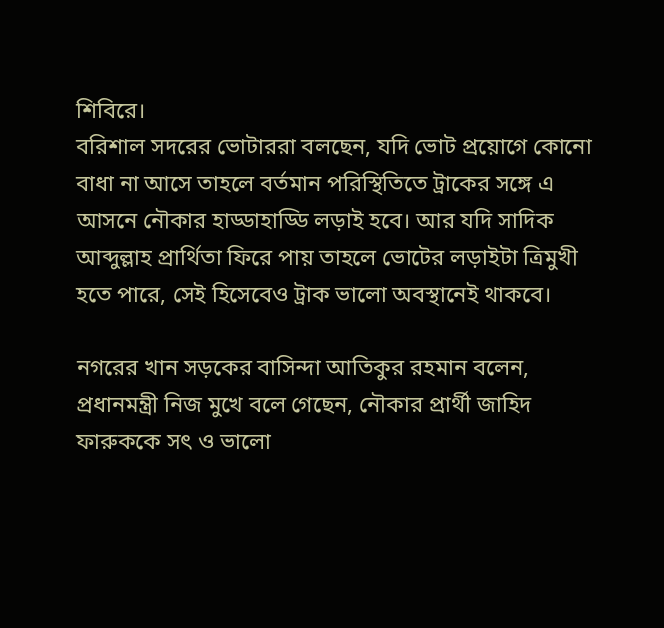শিবিরে।
বরিশাল সদরের ভোটাররা বলছেন, যদি ভোট প্রয়োগে কোনো বাধা না আসে তাহলে বর্তমান পরিস্থিতিতে ট্রাকের সঙ্গে এ আসনে নৌকার হাড্ডাহাড্ডি লড়াই হবে। আর যদি সাদিক আব্দুল্লাহ প্রার্থিতা ফিরে পায় তাহলে ভোটের লড়াইটা ত্রিমুখী হতে পারে, সেই হিসেবেও ট্রাক ভালো অবস্থানেই থাকবে।

নগরের খান সড়কের বাসিন্দা আতিকুর রহমান বলেন, প্রধানমন্ত্রী নিজ মুখে বলে গেছেন, নৌকার প্রার্থী জাহিদ ফারুককে সৎ ও ভালো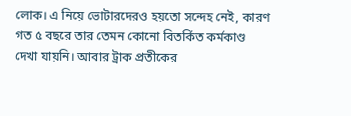লোক। এ নিয়ে ভোটারদেরও হয়তো সন্দেহ নেই, কারণ গত ৫ বছরে তার তেমন কোনো বিতর্কিত কর্মকাণ্ড দেখা যায়নি। আবার ট্রাক প্রতীকের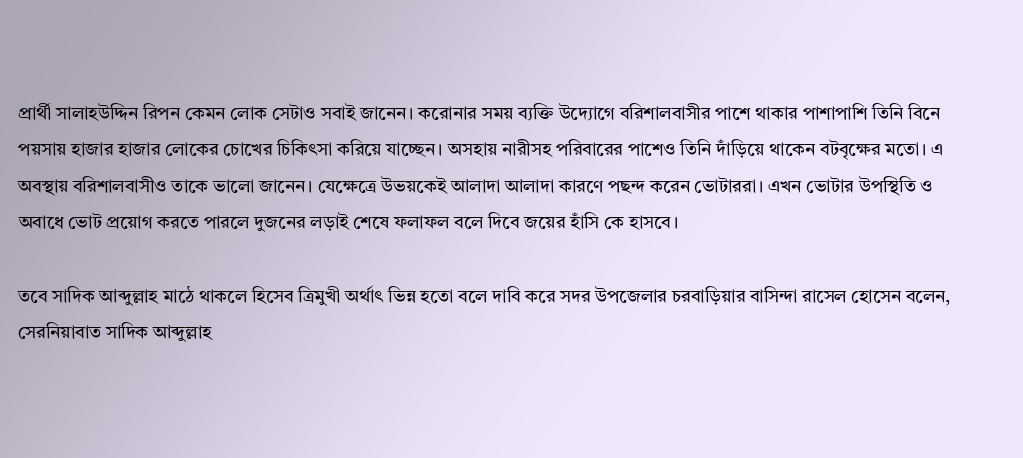প্রার্থী সালাহউদ্দিন রিপন কেমন লোক সেটাও সবাই জানেন। করোনার সময় ব্যক্তি উদ্যোগে বরিশালবাসীর পাশে থাকার পাশাপাশি তিনি বিনে পয়সায় হাজার হাজার লোকের চোখের চিকিৎসা করিয়ে যাচ্ছেন। অসহায় নারীসহ পরিবারের পাশেও তিনি দাঁড়িয়ে থাকেন বটবৃক্ষের মতো। এ অবস্থায় বরিশালবাসীও তাকে ভালো জানেন। যেক্ষেত্রে উভয়কেই আলাদা আলাদা কারণে পছন্দ করেন ভোটাররা। এখন ভোটার উপস্থিতি ও অবাধে ভোট প্রয়োগ করতে পারলে দুজনের লড়াই শেষে ফলাফল বলে দিবে জয়ের হাঁসি কে হাসবে।

তবে সাদিক আব্দুল্লাহ মাঠে থাকলে হিসেব ত্রিমুখী অর্থাৎ ভিন্ন হতো বলে দাবি করে সদর উপজেলার চরবাড়িয়ার বাসিন্দা রাসেল হোসেন বলেন, সেরনিয়াবাত সাদিক আব্দুল্লাহ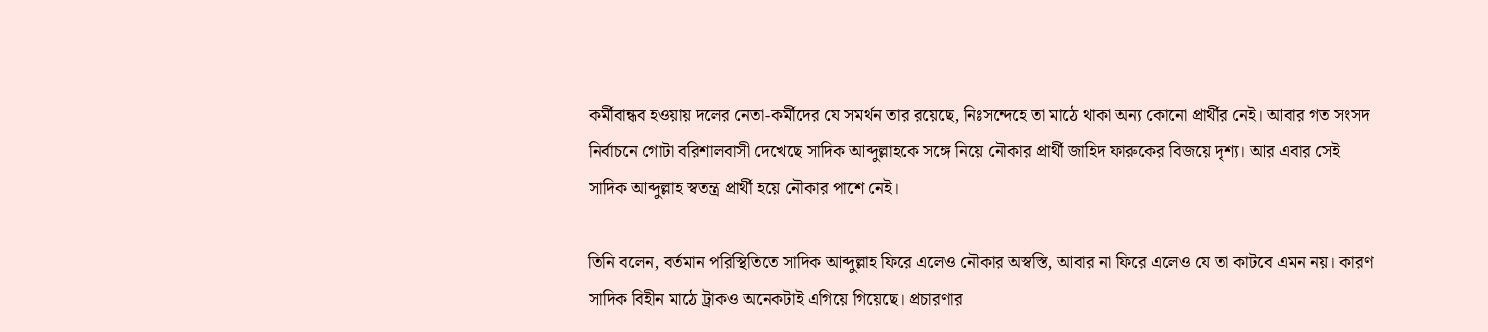কর্মীবান্ধব হওয়ায় দলের নেতা-কর্মীদের যে সমর্থন তার রয়েছে, নিঃসন্দেহে তা মাঠে থাকা অন্য কোনো প্রার্থীর নেই। আবার গত সংসদ নির্বাচনে গোটা বরিশালবাসী দেখেছে সাদিক আব্দুল্লাহকে সঙ্গে নিয়ে নৌকার প্রার্থী জাহিদ ফারুকের বিজয়ে দৃশ্য। আর এবার সেই সাদিক আব্দুল্লাহ স্বতন্ত্র প্রার্থী হয়ে নৌকার পাশে নেই।

তিনি বলেন, বর্তমান পরিস্থিতিতে সাদিক আব্দুল্লাহ ফিরে এলেও নৌকার অস্বস্তি, আবার না ফিরে এলেও যে তা কাটবে এমন নয়। কারণ সাদিক বিহীন মাঠে ট্রাকও অনেকটাই এগিয়ে গিয়েছে। প্রচারণার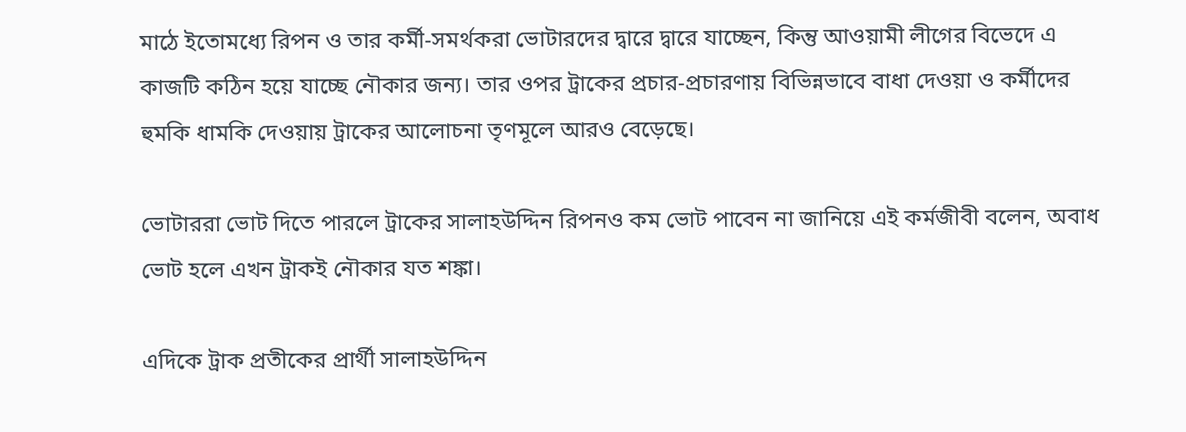মাঠে ইতোমধ্যে রিপন ও তার কর্মী-সমর্থকরা ভোটারদের দ্বারে দ্বারে যাচ্ছেন, কিন্তু আওয়ামী লীগের বিভেদে এ কাজটি কঠিন হয়ে যাচ্ছে নৌকার জন্য। তার ওপর ট্রাকের প্রচার-প্রচারণায় বিভিন্নভাবে বাধা দেওয়া ও কর্মীদের হুমকি ধামকি দেওয়ায় ট্রাকের আলোচনা তৃণমূলে আরও বেড়েছে।

ভোটাররা ভোট দিতে পারলে ট্রাকের সালাহউদ্দিন রিপনও কম ভোট পাবেন না জানিয়ে এই কর্মজীবী বলেন, অবাধ ভোট হলে এখন ট্রাকই নৌকার যত শঙ্কা।

এদিকে ট্রাক প্রতীকের প্রার্থী সালাহউদ্দিন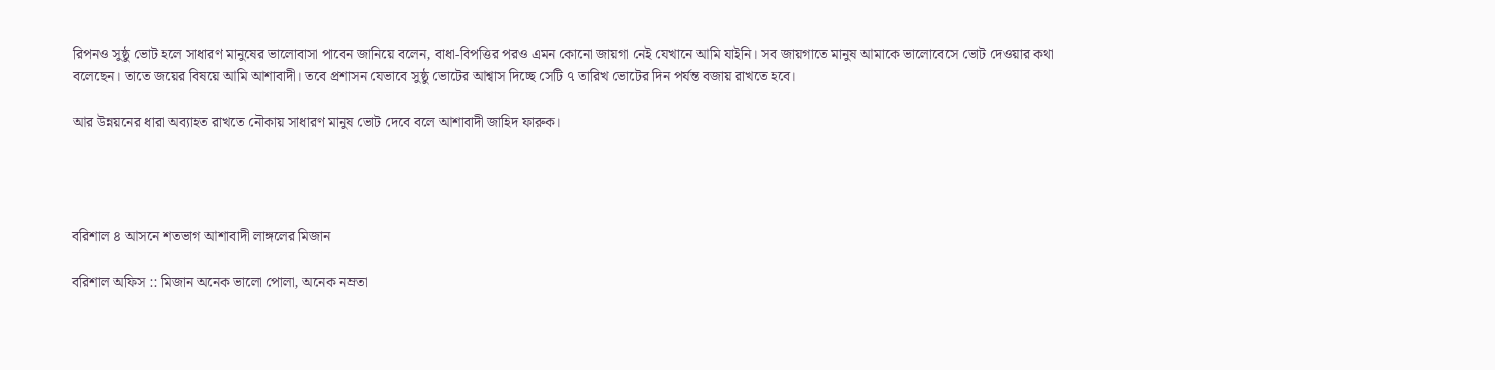রিপনও সুষ্ঠু ভোট হলে সাধারণ মানুষের ভালোবাসা পাবেন জানিয়ে বলেন, বাধা-বিপত্তির পরও এমন কোনো জায়গা নেই যেখানে আমি যাইনি। সব জায়গাতে মানুষ আমাকে ভালোবেসে ভোট দেওয়ার কথা বলেছেন। তাতে জয়ের বিষয়ে আমি আশাবাদী। তবে প্রশাসন যেভাবে সুষ্ঠু ভোটের আশ্বাস দিচ্ছে সেটি ৭ তারিখ ভোটের দিন পর্যন্ত বজায় রাখতে হবে।

আর উন্নয়নের ধারা অব্যাহত রাখতে নৌকায় সাধারণ মানুষ ভোট দেবে বলে আশাবাদী জাহিদ ফারুক।




বরিশাল ৪ আসনে শতভাগ আশাবাদী লাঙ্গলের মিজান

বরিশাল অফিস :: মিজান অনেক ভালো পোলা, অনেক নম্রতা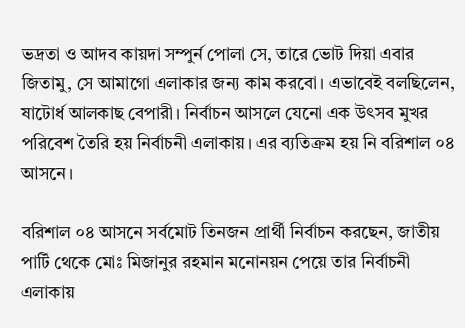ভদ্রতা ও আদব কায়দা সম্পুর্ন পোলা সে, তারে ভোট দিয়া এবার জিতামু, সে আমাগো এলাকার জন্য কাম করবো। এভাবেই বলছিলেন, ষাটোর্ধ আলকাছ বেপারী। নির্বাচন আসলে যেনো এক উৎসব মুখর পরিবেশ তৈরি হয় নির্বাচনী এলাকায়। এর ব্যতিক্রম হয় নি বরিশাল ০৪ আসনে।

বরিশাল ০৪ আসনে সর্বমোট তিনজন প্রার্থী নির্বাচন করছেন, জাতীয় পার্টি থেকে মোঃ মিজানুর রহমান মনোনয়ন পেয়ে তার নির্বাচনী এলাকায়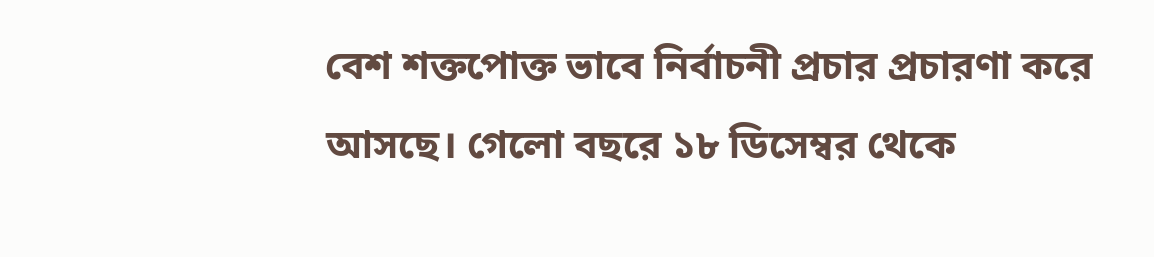বেশ শক্তপোক্ত ভাবে নির্বাচনী প্রচার প্রচারণা করে আসছে। গেলো বছরে ১৮ ডিসেম্বর থেকে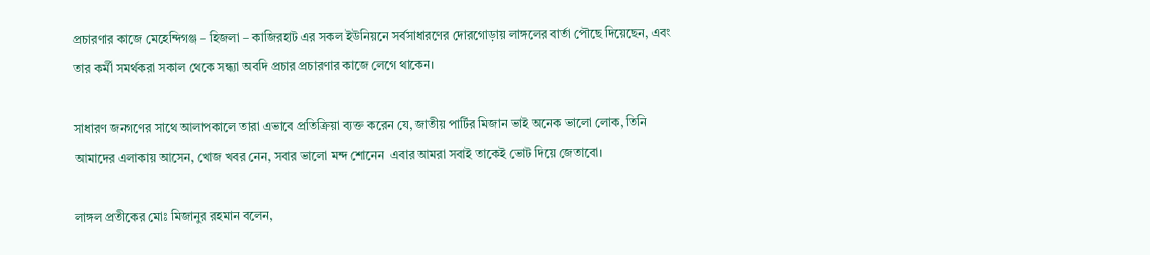প্রচারণার কাজে মেহেন্দিগঞ্জ – হিজলা – কাজিরহাট এর সকল ইউনিয়নে সর্বসাধারণের দোরগোড়ায় লাঙ্গলের বার্তা পৌছে দিয়েছেন, এবং তার কর্মী সমর্থকরা সকাল থেকে সন্ধ্যা অবদি প্রচার প্রচারণার কাজে লেগে থাকেন।

সাধারণ জনগণের সাথে আলাপকালে তারা এভাবে প্রতিক্রিয়া ব্যক্ত করেন যে, জাতীয় পার্টির মিজান ভাই অনেক ভালো লোক, তিনি আমাদের এলাকায় আসেন, খোজ খবর নেন, সবার ভালো মন্দ শোনেন  এবার আমরা সবাই তাকেই ভোট দিয়ে জেতাবো।

লাঙ্গল প্রতীকের মোঃ মিজানুর রহমান বলেন,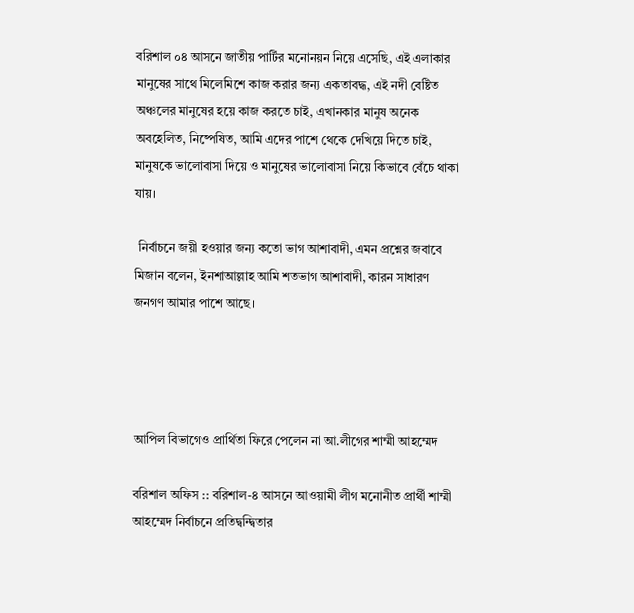বরিশাল ০৪ আসনে জাতীয় পার্টির মনোনয়ন নিয়ে এসেছি, এই এলাকার মানুষের সাথে মিলেমিশে কাজ করার জন্য একতাবদ্ধ, এই নদী বেষ্টিত অঞ্চলের মানুষের হয়ে কাজ করতে চাই, এখানকার মানুষ অনেক অবহেলিত, নিষ্পেষিত, আমি এদের পাশে থেকে দেখিয়ে দিতে চাই, মানুষকে ভালোবাসা দিয়ে ও মানুষের ভালোবাসা নিয়ে কিভাবে বেঁচে থাকা যায়।

 নির্বাচনে জয়ী হওয়ার জন্য কতো ভাগ আশাবাদী, এমন প্রশ্নের জবাবে মিজান বলেন, ইনশাআল্লাহ আমি শতভাগ আশাবাদী, কারন সাধারণ জনগণ আমার পাশে আছে।




আপিল বিভাগেও প্রার্থিতা ফিরে পেলেন না আ.লীগের শাম্মী আহম্মেদ

বরিশাল অফিস :: বরিশাল-৪ আসনে আওয়ামী লীগ মনোনীত প্রার্থী শাম্মী আহম্মেদ নির্বাচনে প্রতিদ্বন্দ্বিতার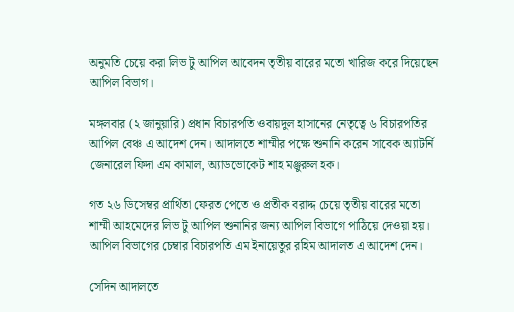অনুমতি চেয়ে করা লিভ টু আপিল আবেদন তৃতীয় বারের মতো খারিজ করে দিয়েছেন আপিল বিভাগ।

মঙ্গলবার (২ জানুয়ারি) প্রধান বিচারপতি ওবায়দুল হাসানের নেতৃত্বে ৬ বিচারপতির আপিল বেঞ্চ এ আদেশ দেন। আদালতে শাম্মীর পক্ষে শুনানি করেন সাবেক অ্যাটর্নি জেনারেল ফিদা এম কামাল, অ্যাডভোকেট শাহ মঞ্জুরুল হক।

গত ২৬ ডিসেম্বর প্রার্থিতা ফেরত পেতে ও প্রতীক বরাদ্দ চেয়ে তৃতীয় বারের মতো শাম্মী আহমেদের লিভ টু আপিল শুনানির জন্য আপিল বিভাগে পাঠিয়ে দেওয়া হয়। আপিল বিভাগের চেম্বার বিচারপতি এম ইনায়েতুর রহিম আদালত এ আদেশ দেন।

সেদিন আদালতে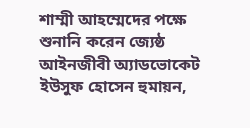শাম্মী আহম্মেদের পক্ষে শুনানি করেন জ্যেষ্ঠ আইনজীবী অ্যাডভোকেট ইউসুফ হোসেন হুমায়ন,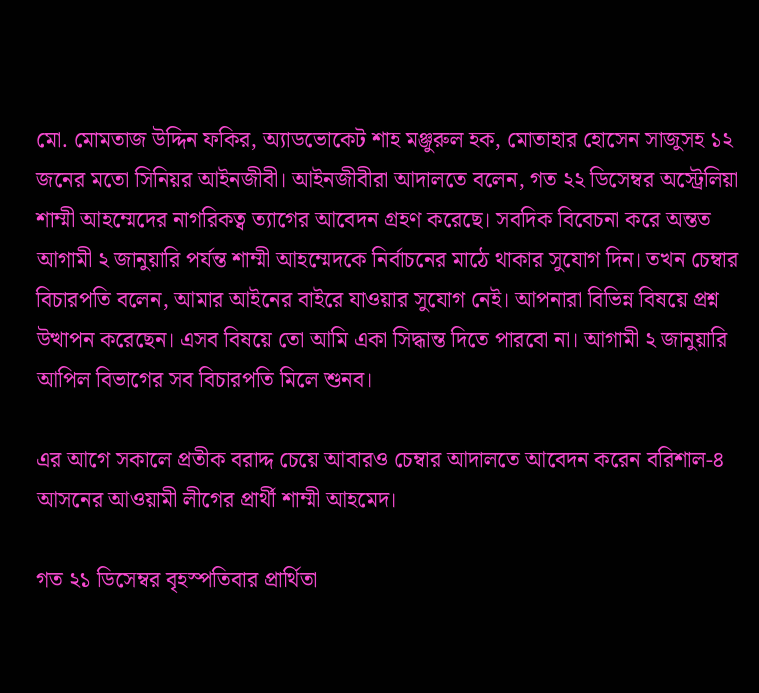মো. মোমতাজ উদ্দিন ফকির, অ্যাডভোকেট শাহ মঞ্জুরুল হক, মোতাহার হোসেন সাজুসহ ১২ জনের মতো সিনিয়র আইনজীবী। আইনজীবীরা আদালতে বলেন, গত ২২ ডিসেম্বর অস্ট্রেলিয়া শাম্মী আহম্মেদের নাগরিকত্ব ত্যাগের আবেদন গ্রহণ করেছে। সবদিক বিবেচনা করে অন্তত আগামী ২ জানুয়ারি পর্যন্ত শাম্মী আহম্মেদকে নির্বাচনের মাঠে থাকার সুযোগ দিন। তখন চেম্বার বিচারপতি বলেন, আমার আইনের বাইরে যাওয়ার সুযোগ নেই। আপনারা বিভিন্ন বিষয়ে প্রশ্ন উত্থাপন করেছেন। এসব বিষয়ে তো আমি একা সিদ্ধান্ত দিতে পারবো না। আগামী ২ জানুয়ারি আপিল বিভাগের সব বিচারপতি মিলে শুনব।

এর আগে সকালে প্রতীক বরাদ্দ চেয়ে আবারও চেম্বার আদালতে আবেদন করেন বরিশাল-৪ আসনের আওয়ামী লীগের প্রার্থী শাম্মী আহমেদ।

গত ২১ ডিসেম্বর বৃহস্পতিবার প্রার্থিতা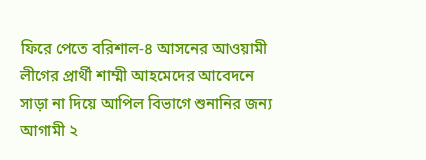ফিরে পেতে বরিশাল-৪ আসনের আওয়ামী লীগের প্রার্থী শাম্মী আহমেদের আবেদনে সাড়া না দিয়ে আপিল বিভাগে শুনানির জন্য আগামী ২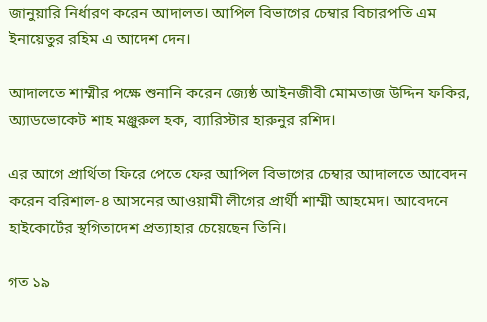জানুয়ারি নির্ধারণ করেন আদালত। আপিল বিভাগের চেম্বার বিচারপতি এম ইনায়েতুর রহিম এ আদেশ দেন।

আদালতে শাম্মীর পক্ষে শুনানি করেন জ্যেষ্ঠ আইনজীবী মোমতাজ উদ্দিন ফকির, অ্যাডভোকেট শাহ মঞ্জুরুল হক, ব্যারিস্টার হারুনুর রশিদ।

এর আগে প্রার্থিতা ফিরে পেতে ফের আপিল বিভাগের চেম্বার আদালতে আবেদন করেন বরিশাল-৪ আসনের আওয়ামী লীগের প্রার্থী শাম্মী আহমেদ। আবেদনে হাইকোর্টের স্থগিতাদেশ প্রত্যাহার চেয়েছেন তিনি।

গত ১৯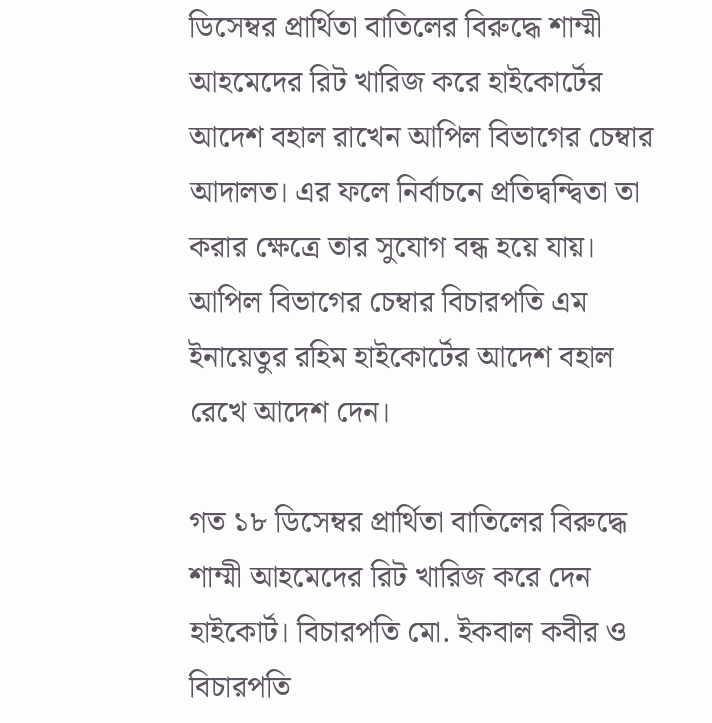ডিসেম্বর প্রার্থিতা বাতিলের বিরুদ্ধে শাম্মী আহমেদের রিট খারিজ করে হাইকোর্টের আদেশ বহাল রাখেন আপিল বিভাগের চেম্বার আদালত। এর ফলে নির্বাচনে প্রতিদ্বন্দ্বিতা তা করার ক্ষেত্রে তার সুযোগ বন্ধ হয়ে যায়। আপিল বিভাগের চেম্বার বিচারপতি এম ইনায়েতুর রহিম হাইকোর্টের আদেশ বহাল রেখে আদেশ দেন।

গত ১৮ ডিসেম্বর প্রার্থিতা বাতিলের বিরুদ্ধে শাম্মী আহমেদের রিট খারিজ করে দেন হাইকোর্ট। বিচারপতি মো. ইকবাল কবীর ও বিচারপতি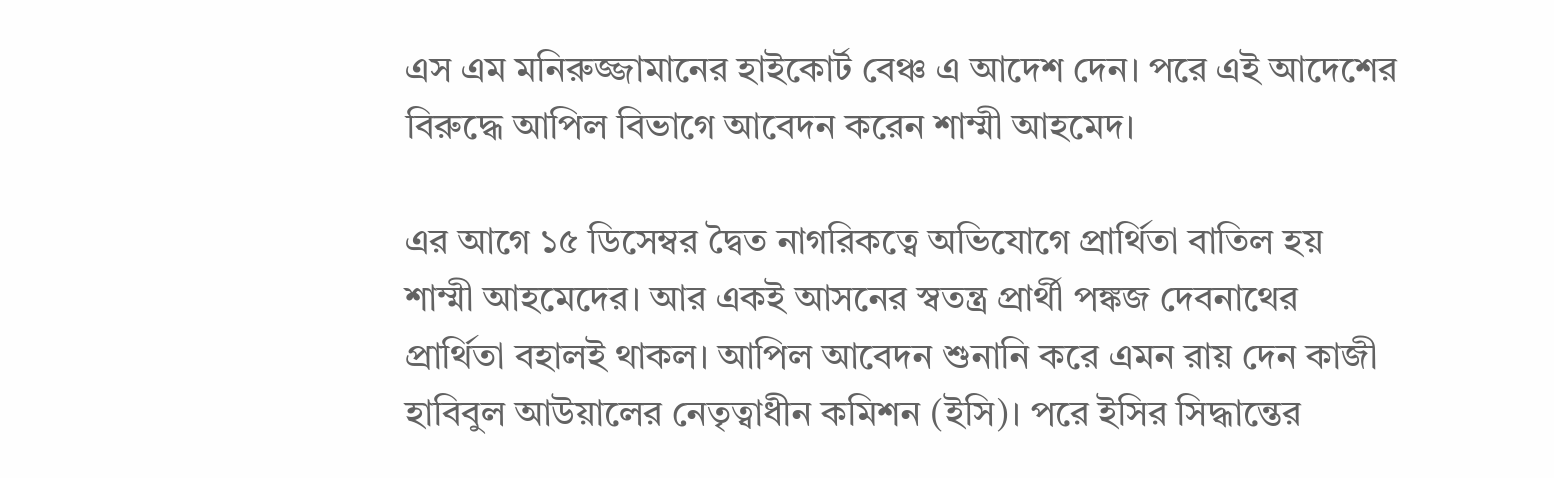এস এম মনিরুজ্জামানের হাইকোর্ট বেঞ্চ এ আদেশ দেন। পরে এই আদেশের বিরুদ্ধে আপিল বিভাগে আবেদন করেন শাম্মী আহমেদ।

এর আগে ১৫ ডিসেম্বর দ্বৈত নাগরিকত্বে অভিযোগে প্রার্থিতা বাতিল হয় শাম্মী আহমেদের। আর একই আসনের স্বতন্ত্র প্রার্থী পঙ্কজ দেবনাথের প্রার্থিতা বহালই থাকল। আপিল আবেদন শুনানি করে এমন রায় দেন কাজী হাবিবুল আউয়ালের নেতৃত্বাধীন কমিশন (ইসি)। পরে ইসির সিদ্ধান্তের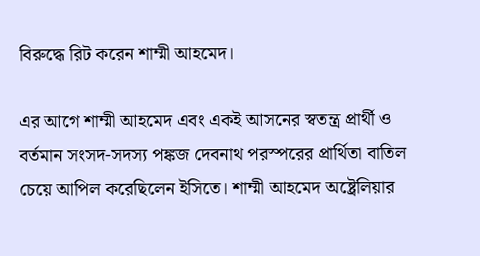বিরুদ্ধে রিট করেন শাম্মী আহমেদ।

এর আগে শাম্মী আহমেদ এবং একই আসনের স্বতন্ত্র প্রার্থী ও বর্তমান সংসদ-সদস্য পঙ্কজ দেবনাথ পরস্পরের প্রার্থিতা বাতিল চেয়ে আপিল করেছিলেন ইসিতে। শাম্মী আহমেদ অষ্ট্রেলিয়ার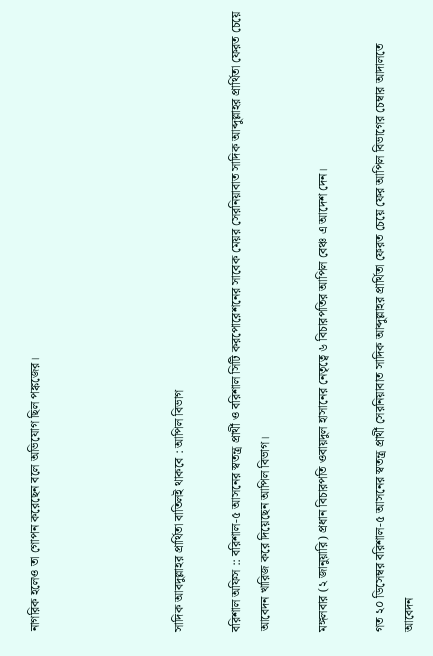নাগরিক হলেও তা গোপন করেছেন বলে অভিযোগ ছিল পঙ্কজের।




সাদিক আবদুল্লাহর প্রার্থিতা বাতিলই থাকবে : আপিল বিভাগ

বরিশাল অফিস :: বরিশাল-৫ আসনের স্বতন্ত্র প্রার্থী ও বরিশাল সিটি করপোরেশনের সাবেক মেয়র সেরনিয়াবাত সাদিক আব্দুল্লাহর প্রার্থিতা ফেরত চেয়ে আবেদন খারিজ করে দিয়েছেন আপিল বিভাগ।

মঙ্গলবার (২ জানুয়ারি) প্রধান বিচারপতি ওবায়দুল হাসানের নেতৃত্বে ৬ বিচারপতির আপিল বেঞ্চ এ আদেশ দেন।

গত ২০ ডিসেম্বর বরিশাল-৫ আসনের স্বতন্ত্র প্রার্থী সেরনিয়াবাত সাদিক আব্দুল্লাহর প্রার্থিতা ফেরত চেয়ে ফের আপিল বিভাগের চেম্বার আদালতে আবেদন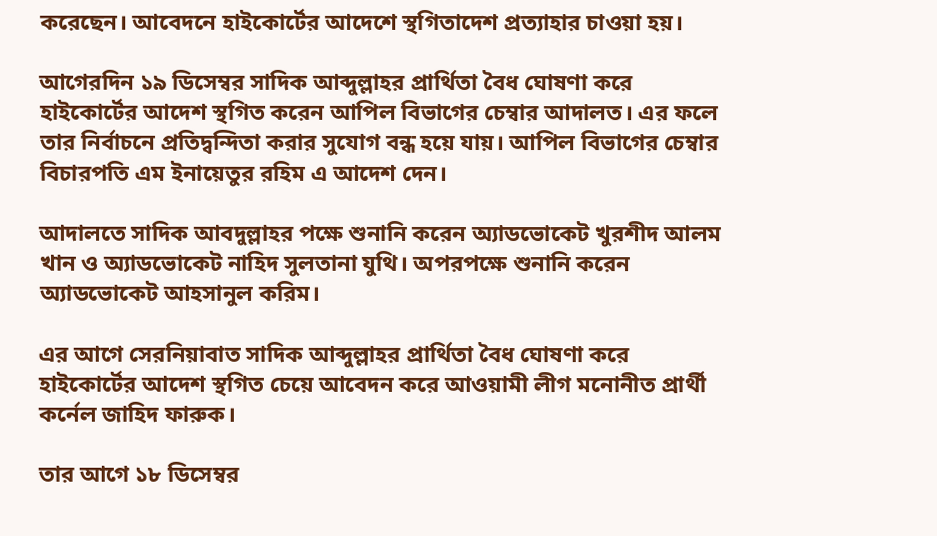করেছেন। আবেদনে হাইকোর্টের আদেশে স্থগিতাদেশ প্রত্যাহার চাওয়া হয়।

আগেরদিন ১৯ ডিসেম্বর সাদিক আব্দুল্লাহর প্রার্থিতা বৈধ ঘোষণা করে হাইকোর্টের আদেশ স্থগিত করেন আপিল বিভাগের চেম্বার আদালত। এর ফলে তার নির্বাচনে প্রতিদ্বন্দিতা করার সুযোগ বন্ধ হয়ে যায়। আপিল বিভাগের চেম্বার বিচারপতি এম ইনায়েতুর রহিম এ আদেশ দেন।

আদালতে সাদিক আবদুল্লাহর পক্ষে শুনানি করেন অ্যাডভোকেট খুরশীদ আলম খান ও অ্যাডভোকেট নাহিদ সুলতানা যুথি। অপরপক্ষে শুনানি করেন অ্যাডভোকেট আহসানুল করিম।

এর আগে সেরনিয়াবাত সাদিক আব্দুল্লাহর প্রার্থিতা বৈধ ঘোষণা করে হাইকোর্টের আদেশ স্থগিত চেয়ে আবেদন করে আওয়ামী লীগ মনোনীত প্রার্থী কর্নেল জাহিদ ফারুক।

তার আগে ১৮ ডিসেম্বর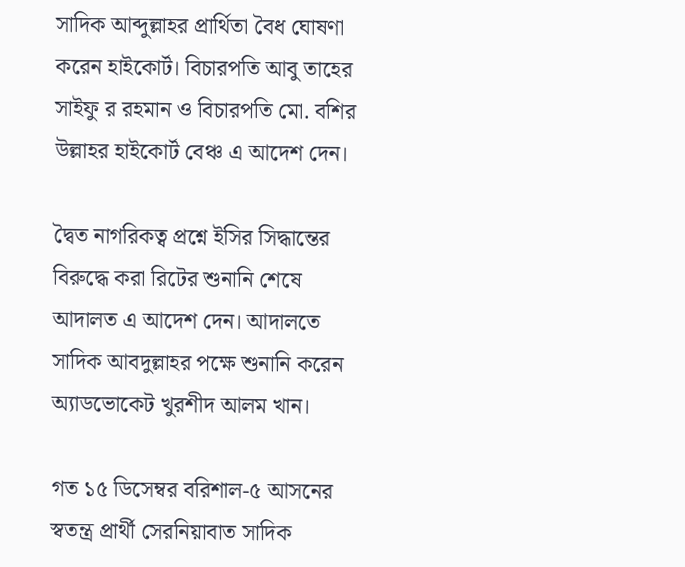সাদিক আব্দুল্লাহর প্রার্থিতা বৈধ ঘোষণা করেন হাইকোর্ট। বিচারপতি আবু তাহের সাইফু র রহমান ও বিচারপতি মো. বশির উল্লাহর হাইকোর্ট বেঞ্চ এ আদেশ দেন।

দ্বৈত নাগরিকত্ব প্রশ্নে ইসির সিদ্ধান্তের বিরুদ্ধে করা রিটের শুনানি শেষে আদালত এ আদেশ দেন। আদালতে সাদিক আবদুল্লাহর পক্ষে শুনানি করেন অ্যাডভোকেট খুরশীদ আলম খান।

গত ১৫ ডিসেম্বর বরিশাল-৫ আসনের স্বতন্ত্র প্রার্থী সেরনিয়াবাত সাদিক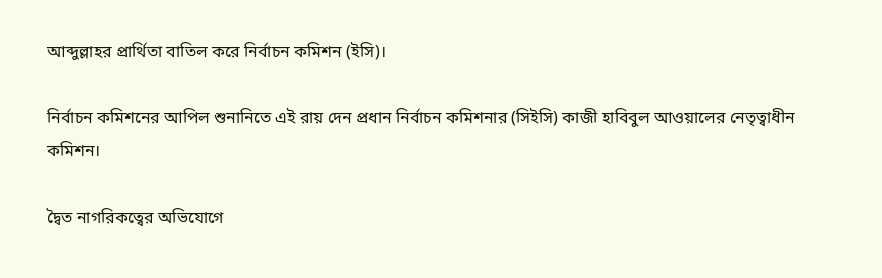আব্দুল্লাহর প্রার্থিতা বাতিল করে নির্বাচন কমিশন (ইসি)।

নির্বাচন কমিশনের আপিল শুনানিতে এই রায় দেন প্রধান নির্বাচন কমিশনার (সিইসি) কাজী হাবিবুল আওয়ালের নেতৃত্বাধীন কমিশন।

দ্বৈত নাগরিকত্বের অভিযোগে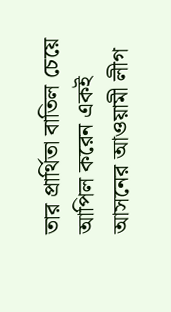তার প্রার্থিতা বাতিল চেয়ে আপিল করেন একই আসনের আওয়ামী লীগ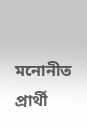মনোনীত প্রার্থী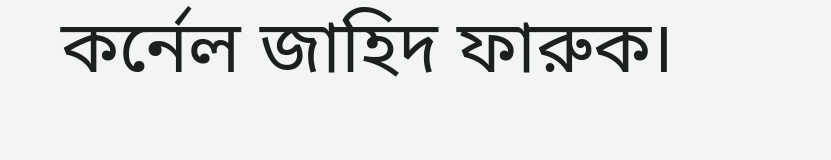কর্নেল জাহিদ ফারুক।